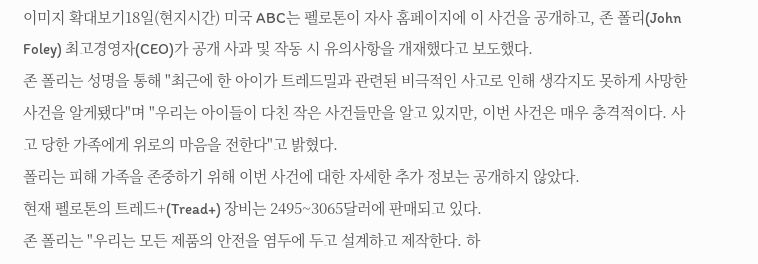이미지 확대보기18일(현지시간) 미국 ABC는 펠로톤이 자사 홈페이지에 이 사건을 공개하고, 존 폴리(John Foley) 최고경영자(CEO)가 공개 사과 및 작동 시 유의사항을 개재했다고 보도했다.
존 폴리는 성명을 통해 "최근에 한 아이가 트레드밀과 관련된 비극적인 사고로 인해 생각지도 못하게 사망한 사건을 알게됐다"며 "우리는 아이들이 다친 작은 사건들만을 알고 있지만, 이번 사건은 매우 충격적이다. 사고 당한 가족에게 위로의 마음을 전한다"고 밝혔다.
폴리는 피해 가족을 존중하기 위해 이번 사건에 대한 자세한 추가 정보는 공개하지 않았다.
현재 펠로톤의 트레드+(Tread+) 장비는 2495~3065달러에 판매되고 있다.
존 폴리는 "우리는 모든 제품의 안전을 염두에 두고 설계하고 제작한다. 하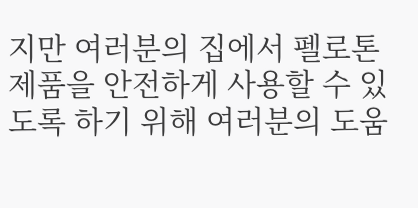지만 여러분의 집에서 펠로톤 제품을 안전하게 사용할 수 있도록 하기 위해 여러분의 도움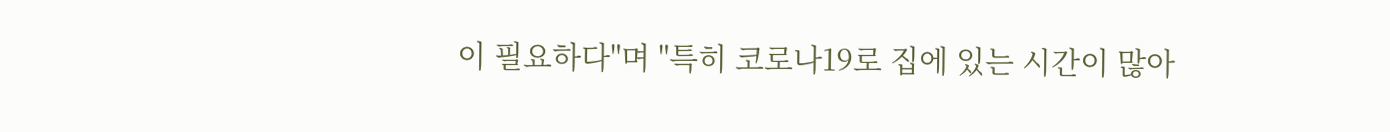이 필요하다"며 "특히 코로나19로 집에 있는 시간이 많아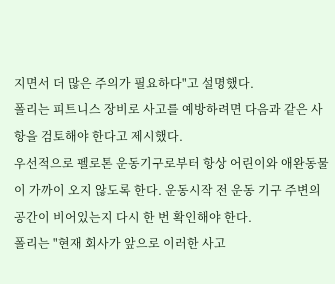지면서 더 많은 주의가 필요하다"고 설명했다.
폴리는 피트니스 장비로 사고를 예방하려면 다음과 같은 사항을 검토해야 한다고 제시했다.
우선적으로 펠로톤 운동기구로부터 항상 어린이와 애완동물이 가까이 오지 않도록 한다. 운동시작 전 운동 기구 주변의 공간이 비어있는지 다시 한 번 확인해야 한다.
폴리는 "현재 회사가 앞으로 이러한 사고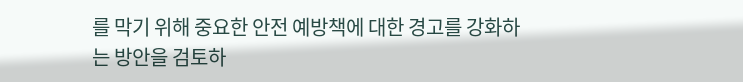를 막기 위해 중요한 안전 예방책에 대한 경고를 강화하는 방안을 검토하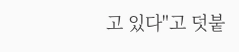고 있다"고 덧붙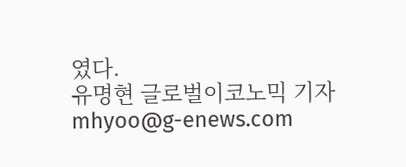였다.
유명현 글로벌이코노믹 기자 mhyoo@g-enews.com